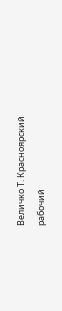Величко Т. Красноярский рабочий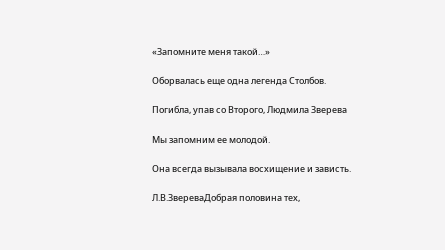«Запомните меня такой…»

Оборвалась еще одна легенда Столбов.

Погибла, упав со Второго, Людмила Зверева

Мы запомним ее молодой.

Она всегда вызывала восхищение и зависть.

Л.В.ЗвереваДобрая половина тех,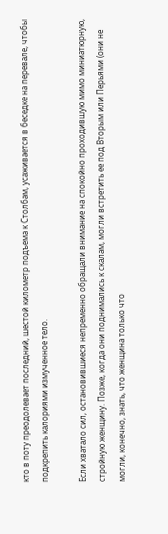кто в поту преодолевает последний, шестой километр подъема к Столбам, усаживается в беседке на перевале, чтобы подкрепить калориями измученное тело.

Если хватало сил, остановившиеся непременно обращали внимание на спокойно проходившую мимо миниатюрную, стройную женщину. Позже, когда они поднимались к скалам, могли встретить ее под Вторым или Перьями (они не могли, конечно, знать, что женщина только что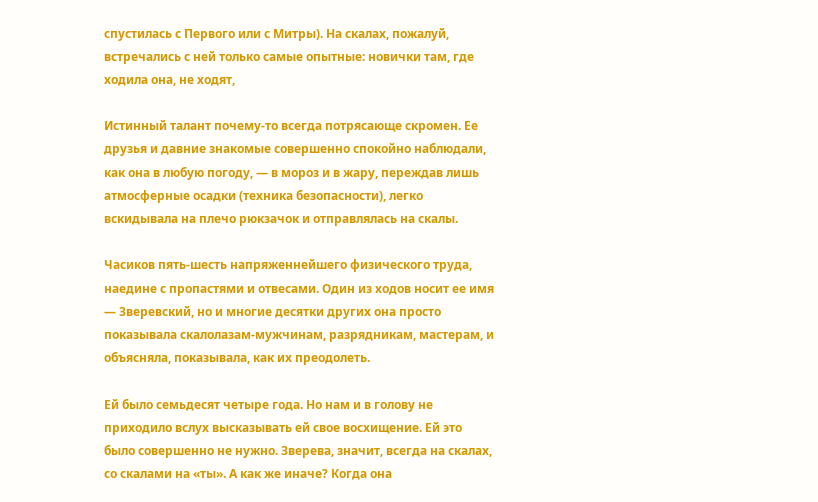спустилась с Первого или с Митры). На скалах, пожалуй, встречались с ней только самые опытные: новички там, где ходила она, не ходят,

Истинный талант почему-то всегда потрясающе скромен. Ее друзья и давние знакомые совершенно спокойно наблюдали, как она в любую погоду, — в мороз и в жару, переждав лишь атмосферные осадки (техника безопасности), легко вскидывала на плечо рюкзачок и отправлялась на скалы.

Часиков пять-шесть напряженнейшего физического труда, наедине с пропастями и отвесами. Один из ходов носит ее имя — Зверевский, но и многие десятки других она просто показывала скалолазам-мужчинам, разрядникам, мастерам, и объясняла, показывала, как их преодолеть.

Ей было семьдесят четыре года. Но нам и в голову не приходило вслух высказывать ей свое восхищение. Ей это было совершенно не нужно. Зверева, значит, всегда на скалах, со скалами на «ты». А как же иначе? Когда она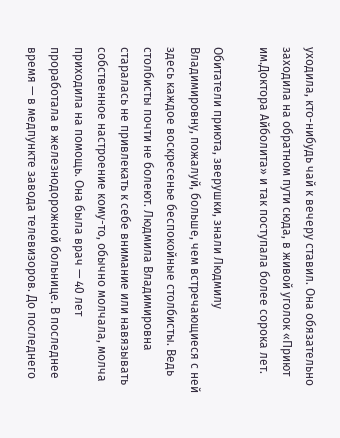уходила, кто-нибудь чай к вечеру ставил. Она обязательно заходила на обратном пути сюда, в живой уголок «Приют им.Доктора Айболита» и так поступала более сорока лет.

Обитатели приюта, зверушки, знали Людмилу Владимировну, пожалуй, больше, чем встречающиеся с ней здесь каждое воскресенье беспокойные столбисты. Ведь столбисты почти не болеют. Людмила Владимировна старалась не привлекать к себе внимание или навязывать собственное настроение кому-то, обычно молчала, молча приходила на помощь. Она была врач — 40 лет проработала в железнодорожной больнице. В последнее время — в медпункте завода телевизоров. До последнего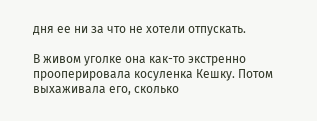дня ее ни за что не хотели отпускать.

В живом уголке она как-то экстренно прооперировала косуленка Кешку. Потом выхаживала его, сколько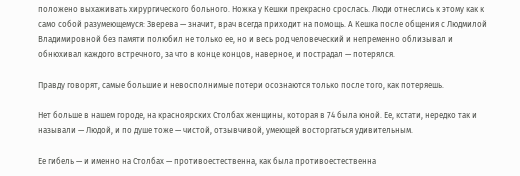положено выхаживать хирургического больного. Ножка у Кешки прекрасно срослась. Люди отнеслись к этому как к само собой разумеющемуся: Зверева — значит, врач всегда приходит на помощь. А Кешка после общения с Людмилой Владимировной без памяти полюбил не только ее, но и весь род человеческий и непременно облизывал и обнюхивал каждого встречного, за что в конце концов, наверное, и пострадал — потерялся.

Правду говорят, самые большие и невосполнимые потери осознаются только после того, как потеряешь.

Нет больше в нашем городе, на красноярских Столбах женщины, которая в 74 была юной. Ее, кстати, нередко так и называли — Людой, и по душе тоже — чистой, отзывчивой, умеющей восторгаться удивительным.

Ее гибель — и именно на Столбах — противоестественна, как была противоестественна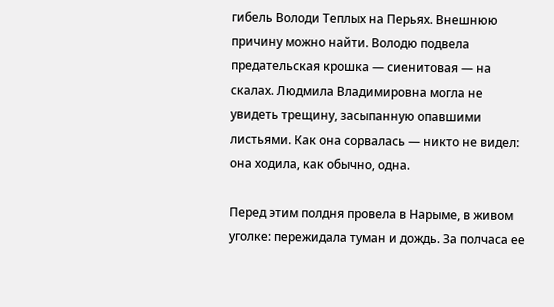гибель Володи Теплых на Перьях. Внешнюю причину можно найти. Володю подвела предательская крошка — сиенитовая — на скалах. Людмила Владимировна могла не увидеть трещину, засыпанную опавшими листьями. Как она сорвалась — никто не видел: она ходила, как обычно, одна.

Перед этим полдня провела в Нарыме, в живом уголке: пережидала туман и дождь. За полчаса ее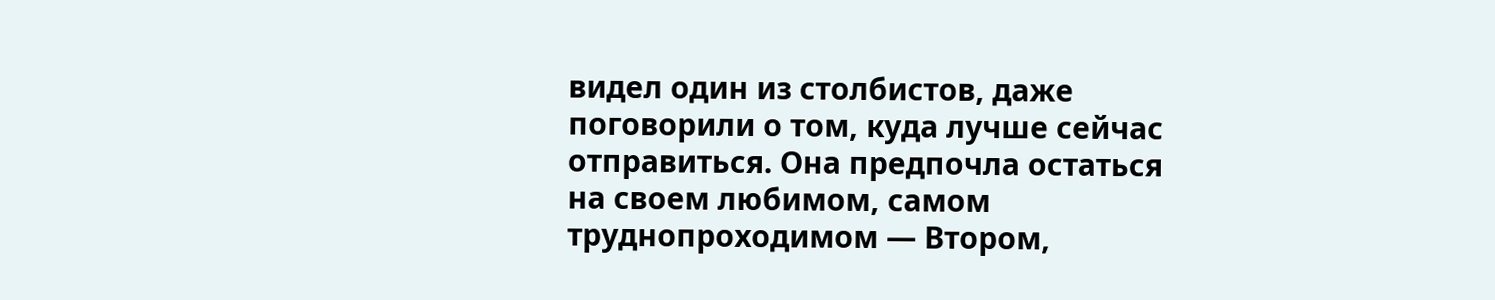видел один из столбистов, даже поговорили о том, куда лучше сейчас отправиться. Она предпочла остаться на своем любимом, самом труднопроходимом — Втором,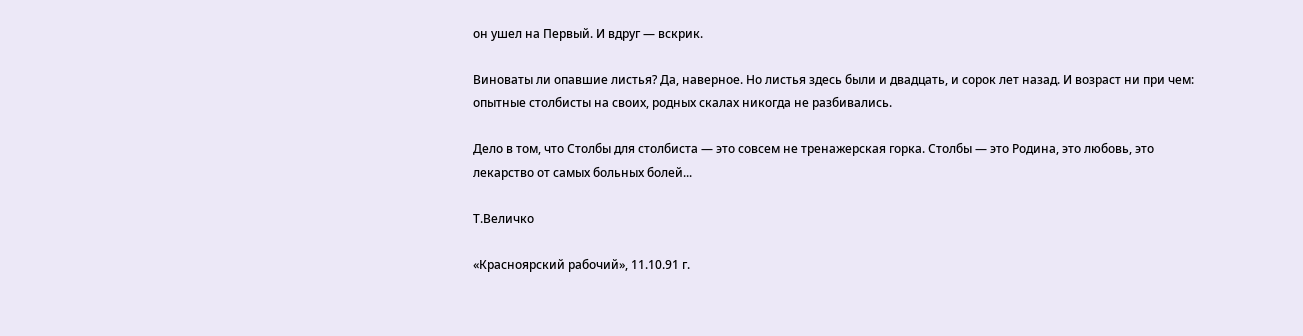он ушел на Первый. И вдруг — вскрик.

Виноваты ли опавшие листья? Да, наверное. Но листья здесь были и двадцать, и сорок лет назад. И возраст ни при чем: опытные столбисты на своих, родных скалах никогда не разбивались.

Дело в том, что Столбы для столбиста — это совсем не тренажерская горка. Столбы — это Родина, это любовь, это лекарство от самых больных болей...

Т.Величко

«Красноярский рабочий», 11.10.91 г.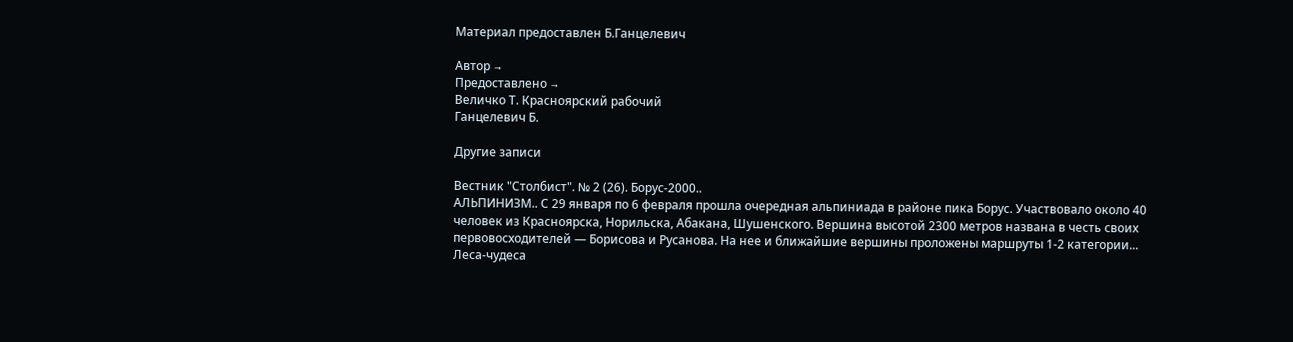Материал предоставлен Б.Ганцелевич

Автор →
Предоставлено →
Величко Т. Красноярский рабочий
Ганцелевич Б.

Другие записи

Вестник "Столбист". № 2 (26). Борус-2000..
АЛЬПИНИЗМ.. С 29 января по 6 февраля прошла очередная альпиниада в районе пика Борус. Участвовало около 40 человек из Красноярска, Норильска, Абакана, Шушенского. Вершина высотой 2300 метров названа в честь своих первовосходителей — Борисова и Русанова. На нее и ближайшие вершины проложены маршруты 1-2 категории...
Леса-чудеса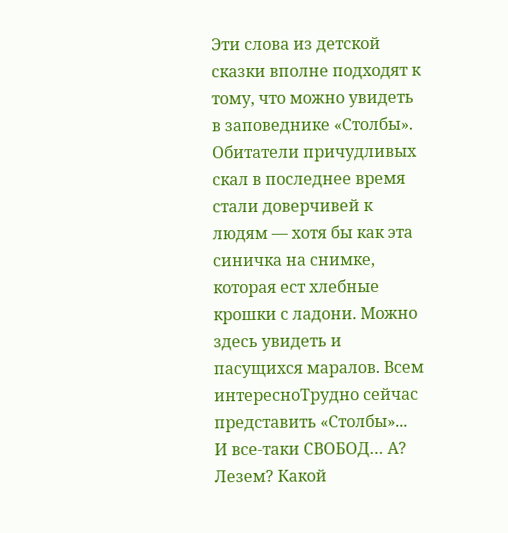Эти слова из детской сказки вполне подходят к тому, что можно увидеть в заповеднике «Столбы». Обитатели причудливых скал в последнее время стали доверчивей к людям — хотя бы как эта синичка на снимке, которая ест хлебные крошки с ладони. Можно здесь увидеть и пасущихся маралов. Всем интересноТрудно сейчас представить «Столбы»...
И все-таки СВОБОД… А?
Лезем? Какой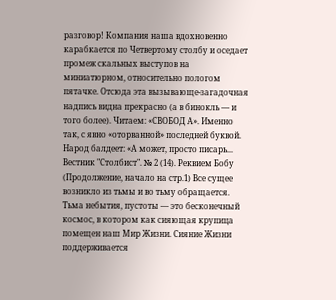разговор! Компания наша вдохновенно карабкается по Четвертому столбу и оседает промеж скальных выступов на миниатюрном, относительно пологом пятачке. Отсюда эта вызывающе-загадочная надпись видна прекрасно (а в бинокль — и того более). Читаем: «СВОБОД А». Именно так, с явно «оторванной» последней буквой. Народ балдеет: «А может, просто писарь...
Вестник "Столбист". № 2 (14). Реквием Бобу
(Продолжение, начало на стр.1) Все сущее возникло из тьмы и во тьму обращается. Тьма небытия, пустоты — это бесконечный космос, в котором как сияющая крупица помещен наш Мир Жизни. Сияние Жизни поддерживается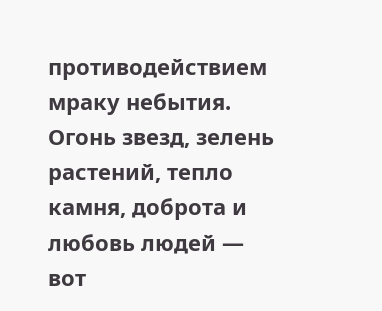противодействием мраку небытия. Огонь звезд, зелень растений, тепло камня, доброта и любовь людей — вот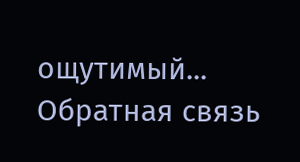ощутимый...
Обратная связь